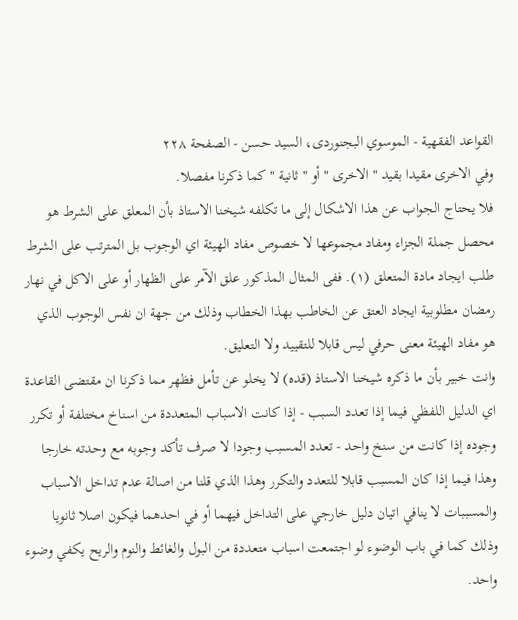القواعد الفقهية - الموسوي البجنوردى، السيد حسن - الصفحة ٢٢٨
وفي الاخرى مقيدا بقيد " الاخرى " أو " ثانية " كما ذكرنا مفصلا.
فلا يحتاج الجواب عن هذا الاشكال إلى ما تكلفه شيخنا الاستاذ بأن المعلق على الشرط هو محصل جملة الجزاء ومفاد مجموعها لا خصوص مفاد الهيئة اي الوجوب بل المترتب على الشرط طلب ايجاد مادة المتعلق (١). ففى المثال المذكور علق الآمر على الظهار أو على الاكل في نهار رمضان مطلوبية ايجاد العتق عن الخاطب بهذا الخطاب وذلك من جهة ان نفس الوجوب الذي هو مفاد الهيئة معنى حرفي ليس قابلا للتقييد ولا التعليق.
وانت خبير بأن ما ذكره شيخنا الاستاذ (قده) لا يخلو عن تأمل فظهر مما ذكرنا ان مقتضى القاعدة اي الدليل اللفظي فيما إذا تعدد السبب - إذا كانت الاسباب المتعددة من اسناخ مختلفة أو تكرر وجوده إذا كانت من سنخ واحد - تعدد المسبب وجودا لا صرف تأكد وجوبه مع وحدته خارجا وهذا فيما إذا كان المسبب قابلا للتعدد والتكرر وهذا الذي قلنا من اصالة عدم تداخل الاسباب والمسببات لا ينافي اتيان دليل خارجي على التداخل فيهما أو في احدهما فيكون اصلا ثانويا وذلك كما في باب الوضوء لو اجتمعت اسباب متعددة من البول والغائط والنوم والريح يكفي وضوء واحد.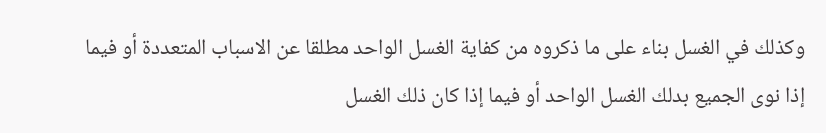وكذلك في الغسل بناء على ما ذكروه من كفاية الغسل الواحد مطلقا عن الاسباب المتعددة أو فيما إذا نوى الجميع بدلك الغسل الواحد أو فيما إذا كان ذلك الغسل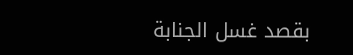بقصد غسل الجنابة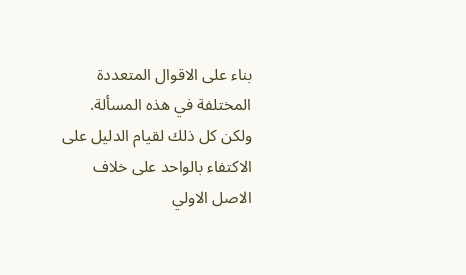بناء على الاقوال المتعددة المختلفة في هذه المسألة.
ولكن كل ذلك لقيام الدليل على الاكتفاء بالواحد على خلاف الاصل الاولي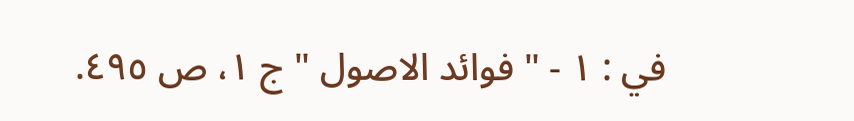في : ١ - " فوائد الاصول " ج ١، ص ٤٩٥.